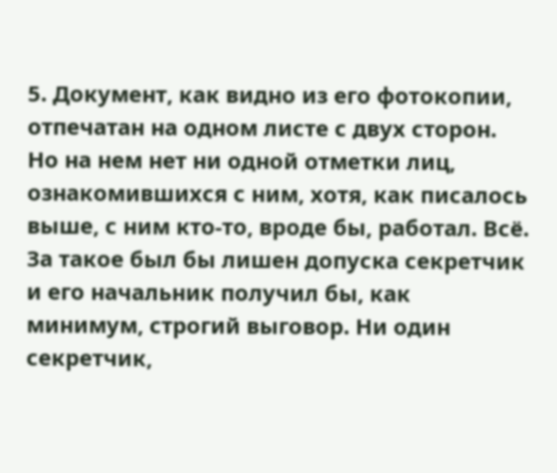5. Документ, как видно из его фотокопии, отпечатан на одном листе с двух сторон. Но на нем нет ни одной отметки лиц, ознакомившихся с ним, хотя, как писалось выше, с ним кто-то, вроде бы, работал. Всё. За такое был бы лишен допуска секретчик и его начальник получил бы, как минимум, строгий выговор. Ни один секретчик,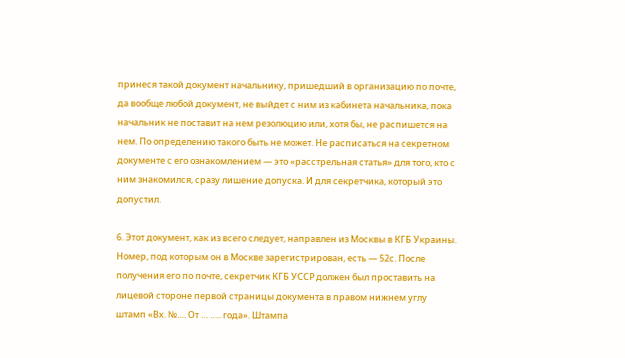принеся такой документ начальнику, пришедший в организацию по почте, да вообще любой документ, не выйдет с ним из кабинета начальника, пока начальник не поставит на нем резолюцию или, хотя бы, не распишется на нем. По определению такого быть не может. Не расписаться на секретном документе с его ознакомлением — это «расстрельная статья» для того, кто с ним знакомился, сразу лишение допуска. И для секретчика, который это допустил.

6. Этот документ, как из всего следует, направлен из Москвы в КГБ Украины. Номер, под которым он в Москве зарегистрирован, есть — 52с. После получения его по почте, секретчик КГБ УССР должен был проставить на лицевой стороне первой страницы документа в правом нижнем углу штамп «Вх. №…. От … ….. года». Штампа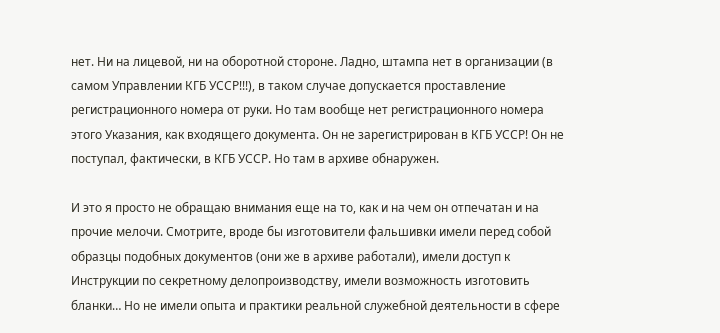нет. Ни на лицевой, ни на оборотной стороне. Ладно, штампа нет в организации (в самом Управлении КГБ УССР!!!), в таком случае допускается проставление регистрационного номера от руки. Но там вообще нет регистрационного номера этого Указания, как входящего документа. Он не зарегистрирован в КГБ УССР! Он не поступал, фактически, в КГБ УССР. Но там в архиве обнаружен.

И это я просто не обращаю внимания еще на то, как и на чем он отпечатан и на прочие мелочи. Смотрите, вроде бы изготовители фальшивки имели перед собой образцы подобных документов (они же в архиве работали), имели доступ к Инструкции по секретному делопроизводству, имели возможность изготовить бланки… Но не имели опыта и практики реальной служебной деятельности в сфере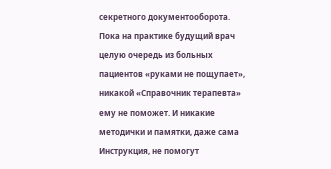секретного документооборота. Пока на практике будущий врач целую очередь из больных пациентов «руками не пощупает», никакой «Справочник терапевта» ему не поможет. И никакие методички и памятки, даже сама Инструкция, не помогут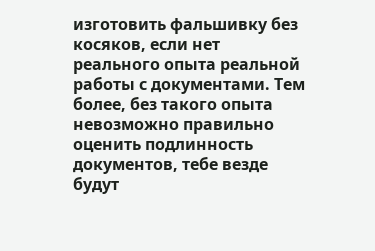изготовить фальшивку без косяков, если нет реального опыта реальной работы с документами. Тем более, без такого опыта невозможно правильно оценить подлинность документов, тебе везде будут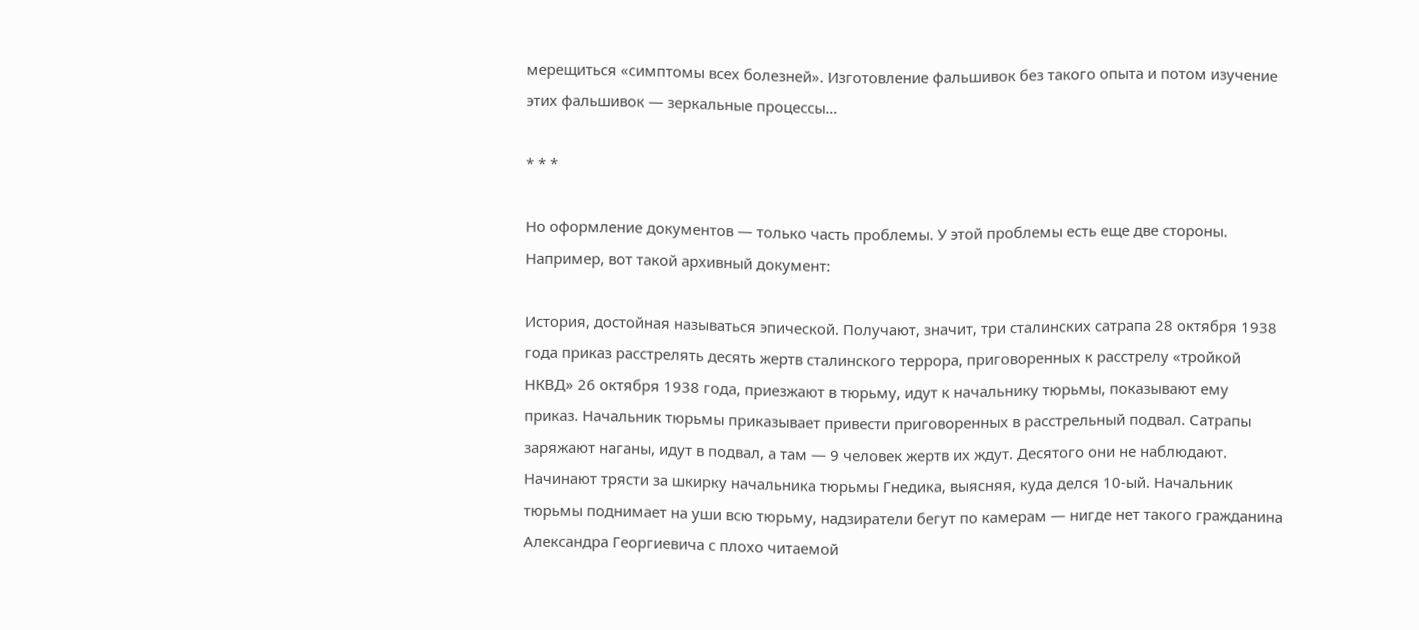мерещиться «симптомы всех болезней». Изготовление фальшивок без такого опыта и потом изучение этих фальшивок — зеркальные процессы…

* * *

Но оформление документов — только часть проблемы. У этой проблемы есть еще две стороны. Например, вот такой архивный документ:

История, достойная называться эпической. Получают, значит, три сталинских сатрапа 28 октября 1938 года приказ расстрелять десять жертв сталинского террора, приговоренных к расстрелу «тройкой НКВД» 26 октября 1938 года, приезжают в тюрьму, идут к начальнику тюрьмы, показывают ему приказ. Начальник тюрьмы приказывает привести приговоренных в расстрельный подвал. Сатрапы заряжают наганы, идут в подвал, а там — 9 человек жертв их ждут. Десятого они не наблюдают. Начинают трясти за шкирку начальника тюрьмы Гнедика, выясняя, куда делся 10-ый. Начальник тюрьмы поднимает на уши всю тюрьму, надзиратели бегут по камерам — нигде нет такого гражданина Александра Георгиевича с плохо читаемой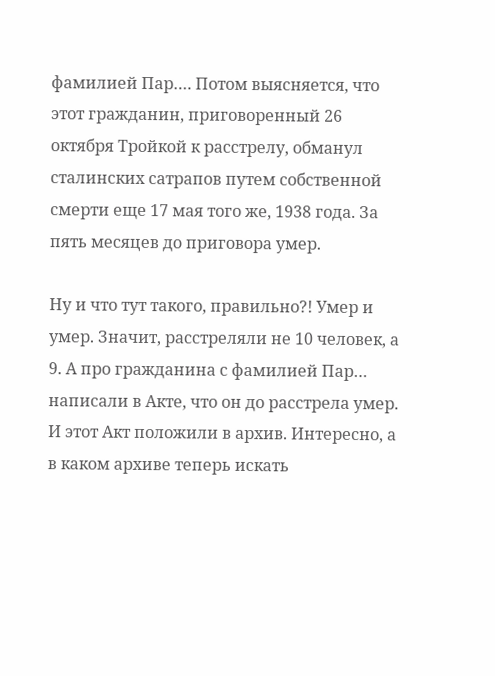фамилией Пар…. Потом выясняется, что этот гражданин, приговоренный 26 октября Тройкой к расстрелу, обманул сталинских сатрапов путем собственной смерти еще 17 мая того же, 1938 года. За пять месяцев до приговора умер.

Ну и что тут такого, правильно?! Умер и умер. Значит, расстреляли не 10 человек, а 9. А про гражданина с фамилией Пар… написали в Акте, что он до расстрела умер. И этот Акт положили в архив. Интересно, а в каком архиве теперь искать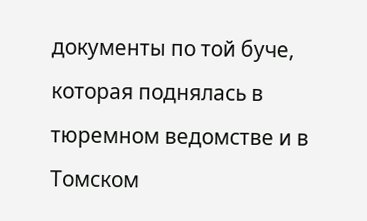документы по той буче, которая поднялась в тюремном ведомстве и в Томском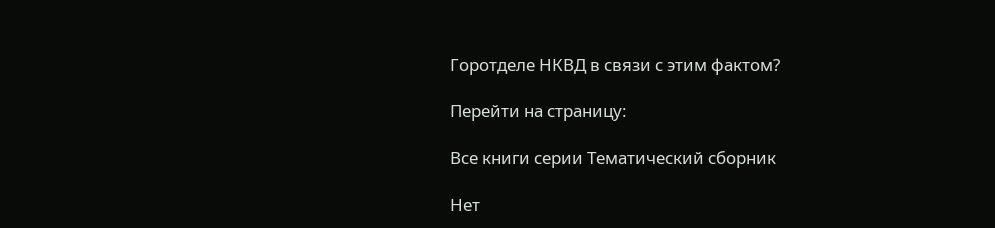Горотделе НКВД в связи с этим фактом?

Перейти на страницу:

Все книги серии Тематический сборник

Нет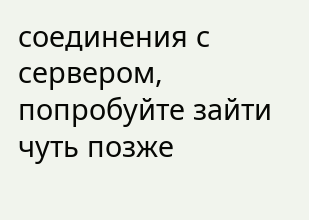соединения с сервером, попробуйте зайти чуть позже